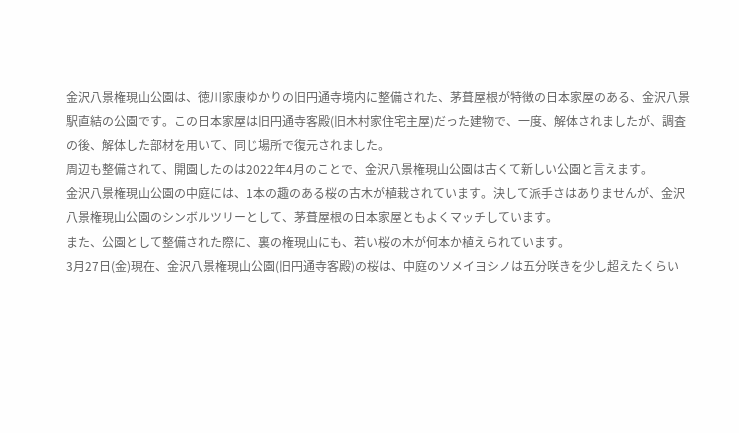金沢八景権現山公園は、徳川家康ゆかりの旧円通寺境内に整備された、茅葺屋根が特徴の日本家屋のある、金沢八景駅直結の公園です。この日本家屋は旧円通寺客殿(旧木村家住宅主屋)だった建物で、一度、解体されましたが、調査の後、解体した部材を用いて、同じ場所で復元されました。
周辺も整備されて、開園したのは2022年4月のことで、金沢八景権現山公園は古くて新しい公園と言えます。
金沢八景権現山公園の中庭には、1本の趣のある桜の古木が植栽されています。決して派手さはありませんが、金沢八景権現山公園のシンボルツリーとして、茅葺屋根の日本家屋ともよくマッチしています。
また、公園として整備された際に、裏の権現山にも、若い桜の木が何本か植えられています。
3月27日(金)現在、金沢八景権現山公園(旧円通寺客殿)の桜は、中庭のソメイヨシノは五分咲きを少し超えたくらい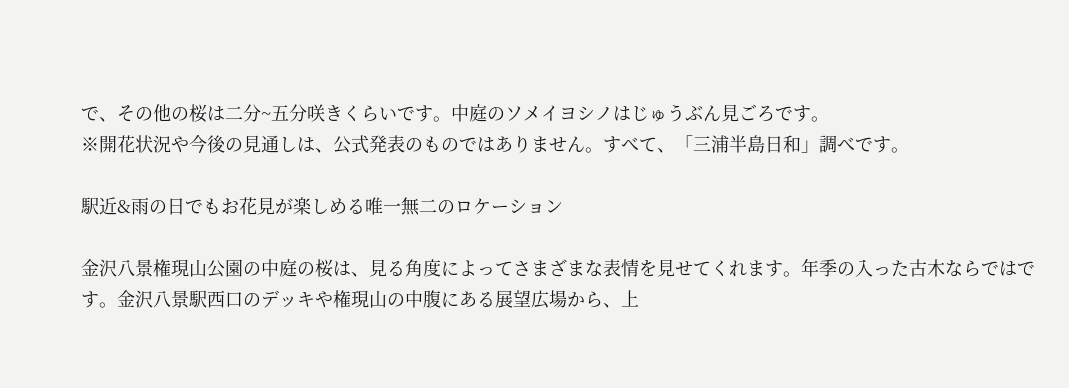で、その他の桜は二分~五分咲きくらいです。中庭のソメイヨシノはじゅうぶん見ごろです。
※開花状況や今後の見通しは、公式発表のものではありません。すべて、「三浦半島日和」調べです。

駅近&雨の日でもお花見が楽しめる唯一無二のロケーション

金沢八景権現山公園の中庭の桜は、見る角度によってさまざまな表情を見せてくれます。年季の入った古木ならではです。金沢八景駅西口のデッキや権現山の中腹にある展望広場から、上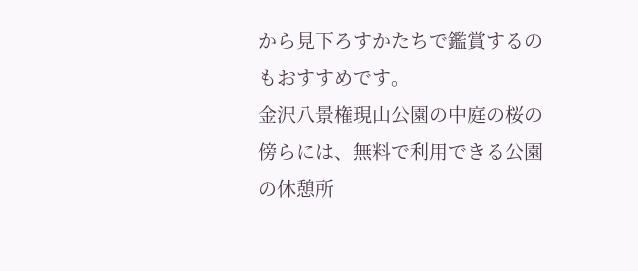から見下ろすかたちで鑑賞するのもおすすめです。
金沢八景権現山公園の中庭の桜の傍らには、無料で利用できる公園の休憩所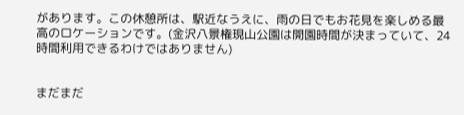があります。この休憩所は、駅近なうえに、雨の日でもお花見を楽しめる最高のロケーションです。(金沢八景権現山公園は開園時間が決まっていて、24時間利用できるわけではありません)


まだまだ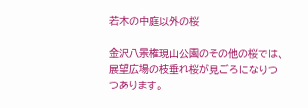若木の中庭以外の桜

金沢八景権現山公園のその他の桜では、展望広場の枝垂れ桜が見ごろになりつつあります。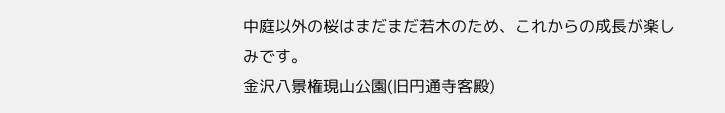中庭以外の桜はまだまだ若木のため、これからの成長が楽しみです。
金沢八景権現山公園(旧円通寺客殿)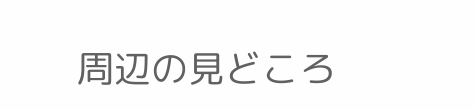周辺の見どころ